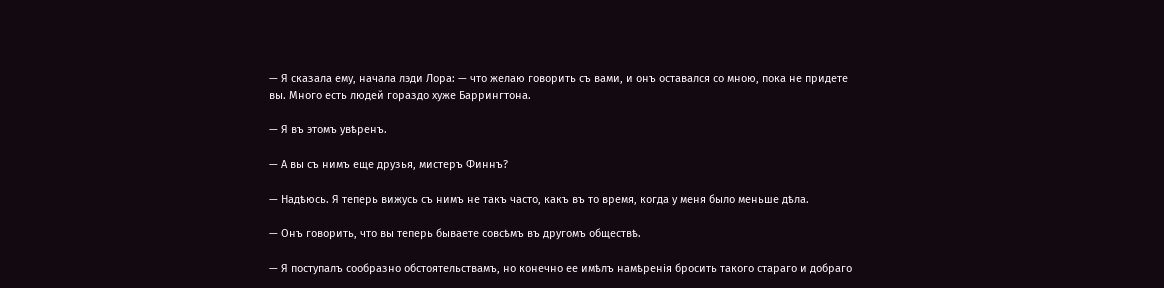— Я сказала ему, начала лэди Лора: — что желаю говорить съ вами, и онъ оставался сo мною, пока не придете вы. Много есть людей гораздо хуже Баррингтона.

— Я въ этомъ увѣренъ.

— А вы съ нимъ еще друзья, мистеръ Финнъ?

— Надѣюсь. Я теперь вижусь съ нимъ не такъ часто, какъ въ то время, когда у меня было меньше дѣла.

— Онъ говорить, что вы теперь бываете совсѣмъ въ другомъ обществѣ.

— Я поступалъ сообразно обстоятельствамъ, но конечно ее имѣлъ намѣренія бросить такого стараго и добраго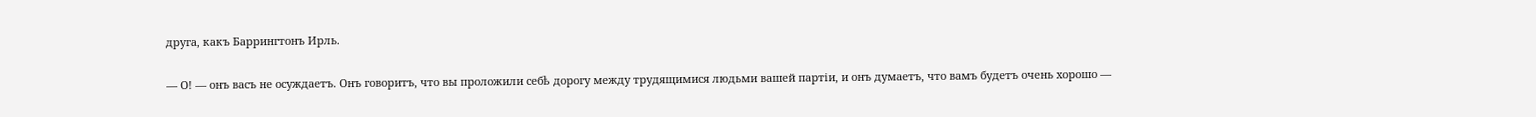друга, какъ Баррингтонъ Ирль.

— О! — онъ васъ не осуждаетъ. Онъ говоритъ, что вы проложили себѣ дорогу между трудящимися людьми вашей партіи, и онъ думаетъ, что вамъ будетъ очень хорошо —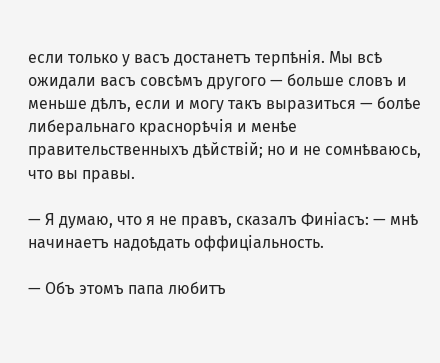если только у васъ достанетъ терпѣнія. Мы всѣ ожидали васъ совсѣмъ другого — больше словъ и меньше дѣлъ, если и могу такъ выразиться — болѣе либеральнаго краснорѣчія и менѣе правительственныхъ дѣйствій; но и не сомнѣваюсь, что вы правы.

— Я думаю, что я не правъ, сказалъ Финіасъ: — мнѣ начинаетъ надоѣдать оффиціальность.

— Объ этомъ папа любитъ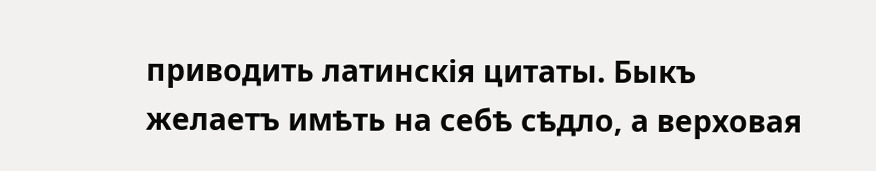приводить латинскія цитаты. Быкъ желаетъ имѣть на себѣ сѣдло, а верховая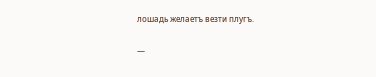лошадь желаетъ везти плугъ.

—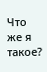Что же я такое?